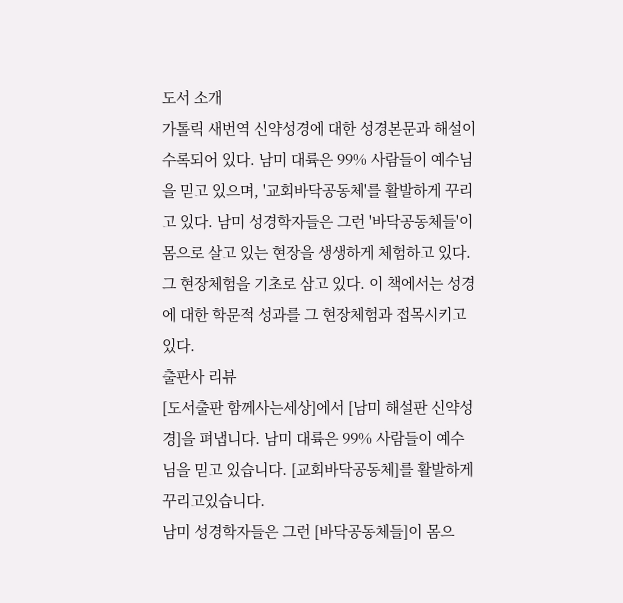도서 소개
가톨릭 새번역 신약성경에 대한 성경본문과 해설이 수록되어 있다. 남미 대륙은 99% 사람들이 예수님을 믿고 있으며, '교회바닥공동체'를 활발하게 꾸리고 있다. 남미 성경학자들은 그런 '바닥공동체들'이 몸으로 살고 있는 현장을 생생하게 체험하고 있다. 그 현장체험을 기초로 삼고 있다. 이 책에서는 성경에 대한 학문적 성과를 그 현장체험과 접목시키고 있다.
출판사 리뷰
[도서출판 함께사는세상]에서 [남미 해설판 신약성경]을 펴냅니다. 남미 대륙은 99% 사람들이 예수님을 믿고 있습니다. [교회바닥공동체]를 활발하게 꾸리고있습니다.
남미 성경학자들은 그런 [바닥공동체들]이 몸으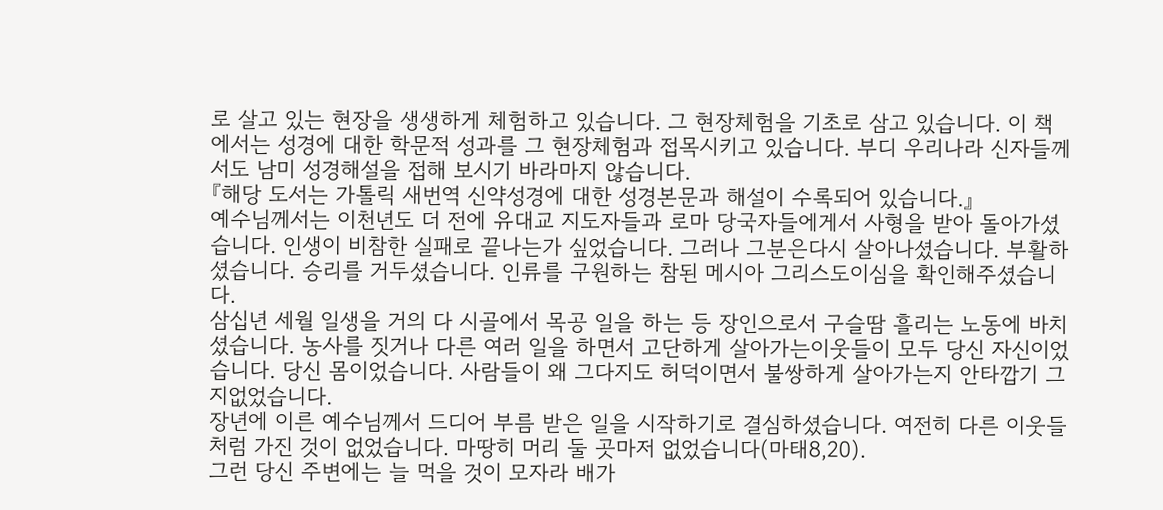로 살고 있는 현장을 생생하게 체험하고 있습니다. 그 현장체험을 기초로 삼고 있습니다. 이 책에서는 성경에 대한 학문적 성과를 그 현장체험과 접목시키고 있습니다. 부디 우리나라 신자들께서도 남미 성경해설을 접해 보시기 바라마지 않습니다.
『해당 도서는 가톨릭 새번역 신약성경에 대한 성경본문과 해설이 수록되어 있습니다.』
예수님께서는 이천년도 더 전에 유대교 지도자들과 로마 당국자들에게서 사형을 받아 돌아가셨습니다. 인생이 비참한 실패로 끝나는가 싶었습니다. 그러나 그분은다시 살아나셨습니다. 부활하셨습니다. 승리를 거두셨습니다. 인류를 구원하는 참된 메시아 그리스도이심을 확인해주셨습니다.
삼십년 세월 일생을 거의 다 시골에서 목공 일을 하는 등 장인으로서 구슬땀 흘리는 노동에 바치셨습니다. 농사를 짓거나 다른 여러 일을 하면서 고단하게 살아가는이웃들이 모두 당신 자신이었습니다. 당신 몸이었습니다. 사람들이 왜 그다지도 허덕이면서 불쌍하게 살아가는지 안타깝기 그지없었습니다.
장년에 이른 예수님께서 드디어 부름 받은 일을 시작하기로 결심하셨습니다. 여전히 다른 이웃들처럼 가진 것이 없었습니다. 마땅히 머리 둘 곳마저 없었습니다(마태8,20).
그런 당신 주변에는 늘 먹을 것이 모자라 배가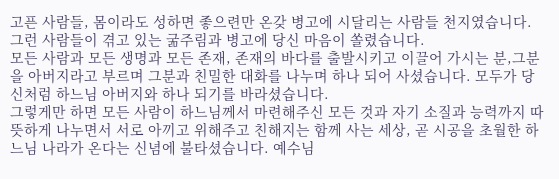고픈 사람들, 몸이라도 성하면 좋으련만 온갖 병고에 시달리는 사람들 천지였습니다. 그런 사람들이 겪고 있는 굶주림과 병고에 당신 마음이 쏠렸습니다.
모든 사람과 모든 생명과 모든 존재, 존재의 바다를 출발시키고 이끌어 가시는 분,그분을 아버지라고 부르며 그분과 친밀한 대화를 나누며 하나 되어 사셨습니다. 모두가 당신처럼 하느님 아버지와 하나 되기를 바라셨습니다.
그렇게만 하면 모든 사람이 하느님께서 마련해주신 모든 것과 자기 소질과 능력까지 따뜻하게 나누면서 서로 아끼고 위해주고 친해지는 함께 사는 세상, 곧 시공을 초월한 하느님 나라가 온다는 신념에 불타셨습니다. 예수님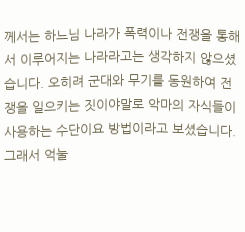께서는 하느님 나라가 폭력이나 전쟁을 통해서 이루어지는 나라라고는 생각하지 않으셨습니다. 오히려 군대와 무기를 동원하여 전쟁을 일으키는 짓이야말로 악마의 자식들이 사용하는 수단이요 방법이라고 보셨습니다. 그래서 억눌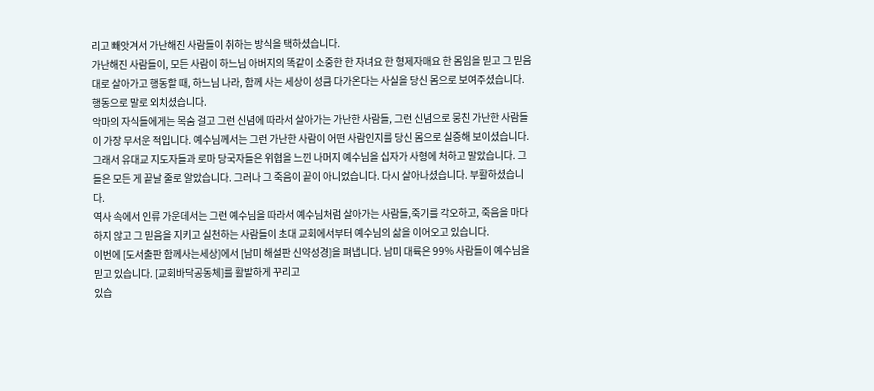리고 빼앗겨서 가난해진 사람들이 취하는 방식을 택하셨습니다.
가난해진 사람들이, 모든 사람이 하느님 아버지의 똑같이 소중한 한 자녀요 한 형제자매요 한 몸임을 믿고 그 믿음대로 살아가고 행동할 때, 하느님 나라, 함께 사는 세상이 성큼 다가온다는 사실을 당신 몸으로 보여주셨습니다. 행동으로 말로 외치셨습니다.
악마의 자식들에게는 목숨 걸고 그런 신념에 따라서 살아가는 가난한 사람들, 그런 신념으로 뭉친 가난한 사람들이 가장 무서운 적입니다. 예수님께서는 그런 가난한 사람이 어떤 사람인지를 당신 몸으로 실증해 보이셨습니다.
그래서 유대교 지도자들과 로마 당국자들은 위협을 느낀 나머지 예수님을 십자가 사형에 처하고 말았습니다. 그들은 모든 게 끝날 줄로 알았습니다. 그러나 그 죽음이 끝이 아니었습니다. 다시 살아나셨습니다. 부활하셨습니다.
역사 속에서 인류 가운데서는 그런 예수님을 따라서 예수님처럼 살아가는 사람들,죽기를 각오하고, 죽음을 마다하지 않고 그 믿음을 지키고 실천하는 사람들이 초대 교회에서부터 예수님의 삶을 이어오고 있습니다.
이번에 [도서출판 함께사는세상]에서 [남미 해설판 신약성경]을 펴냅니다. 남미 대륙은 99% 사람들이 예수님을 믿고 있습니다. [교회바닥공동체]를 활발하게 꾸리고
있습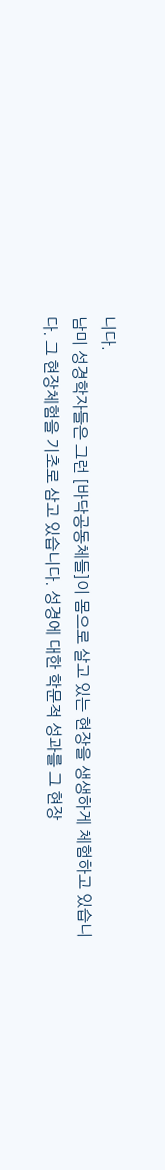니다.
남미 성경학자들은 그런 [바닥공동체들]이 몸으로 살고 있는 현장을 생생하게 체험하고 있습니다. 그 현장체험을 기초로 삼고 있습니다. 성경에 대한 학문적 성과를 그 현장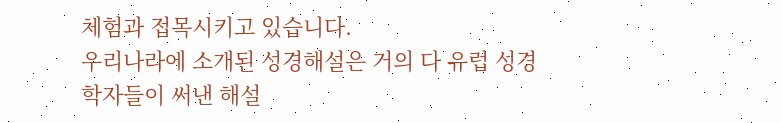체험과 접목시키고 있습니다.
우리나라에 소개된 성경해설은 거의 다 유럽 성경학자들이 써낸 해설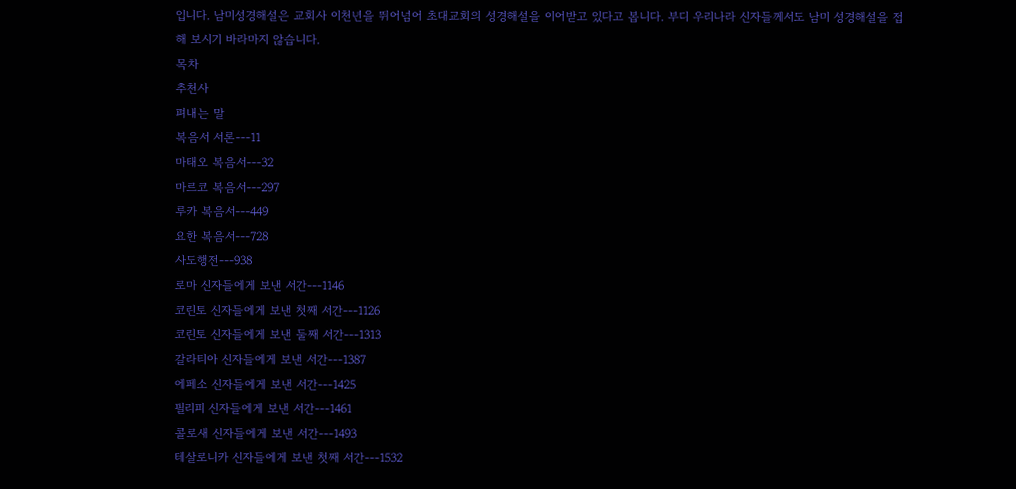입니다. 남미성경해설은 교회사 이천년을 뛰어넘어 초대교회의 성경해설을 이어받고 있다고 봅니다. 부디 우리나라 신자들께서도 남미 성경해설을 접해 보시기 바라마지 않습니다.
목차
추천사
펴내는 말
복음서 서론---11
마태오 복음서---32
마르코 복음서---297
루카 복음서---449
요한 복음서---728
사도행전---938
로마 신자들에게 보낸 서간---1146
코린토 신자들에게 보낸 첫째 서간---1126
코린토 신자들에게 보낸 둘째 서간---1313
갈라티아 신자들에게 보낸 서간---1387
에페소 신자들에게 보낸 서간---1425
필리피 신자들에게 보낸 서간---1461
콜로새 신자들에게 보낸 서간---1493
테살로니카 신자들에게 보낸 첫째 서간---1532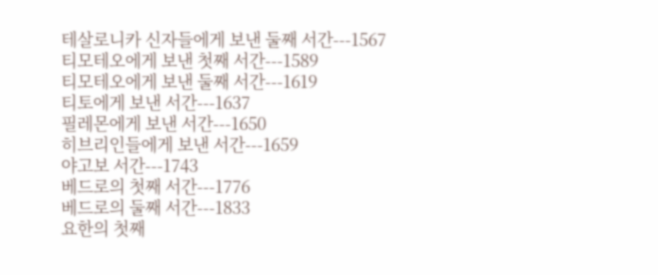테살로니카 신자들에게 보낸 둘째 서간---1567
티모테오에게 보낸 첫째 서간---1589
티모테오에게 보낸 둘째 서간---1619
티토에게 보낸 서간---1637
필레몬에게 보낸 서간---1650
히브리인들에게 보낸 서간---1659
야고보 서간---1743
베드로의 첫째 서간---1776
베드로의 둘째 서간---1833
요한의 첫째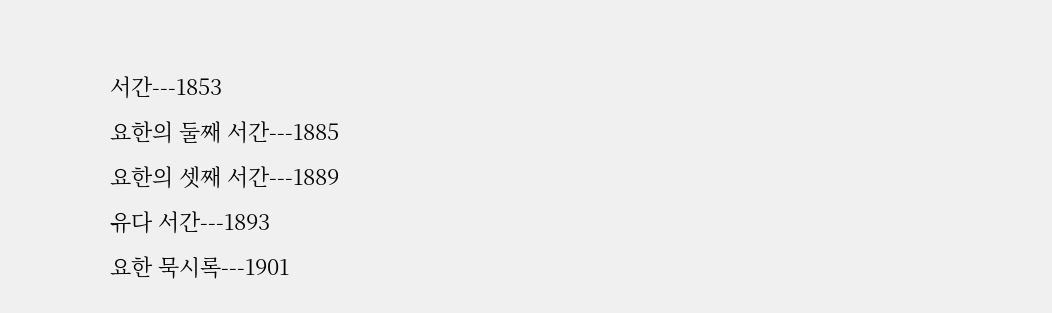서간---1853
요한의 둘째 서간---1885
요한의 셋째 서간---1889
유다 서간---1893
요한 묵시록---1901